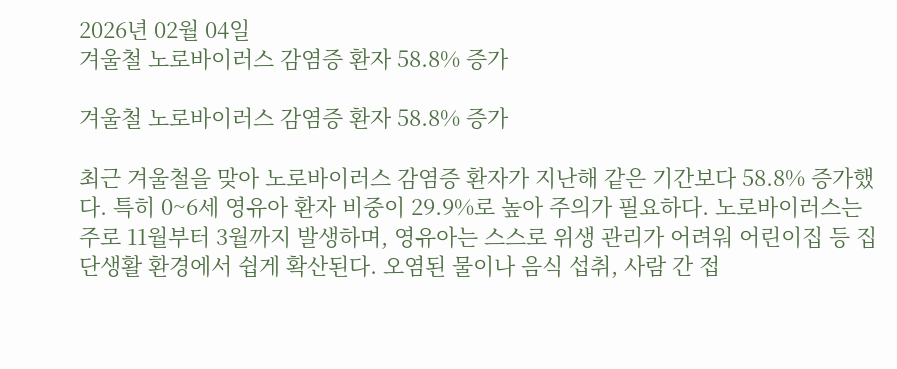2026년 02월 04일
겨울철 노로바이러스 감염증 환자 58.8% 증가

겨울철 노로바이러스 감염증 환자 58.8% 증가

최근 겨울철을 맞아 노로바이러스 감염증 환자가 지난해 같은 기간보다 58.8% 증가했다. 특히 0~6세 영유아 환자 비중이 29.9%로 높아 주의가 필요하다. 노로바이러스는 주로 11월부터 3월까지 발생하며, 영유아는 스스로 위생 관리가 어려워 어린이집 등 집단생활 환경에서 쉽게 확산된다. 오염된 물이나 음식 섭취, 사람 간 접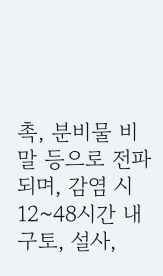촉, 분비물 비말 등으로 전파되며, 감염 시 12~48시간 내 구토, 설사,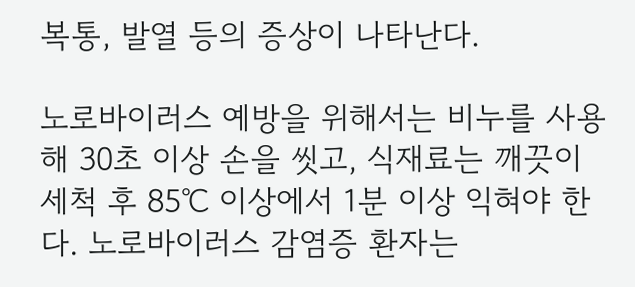복통, 발열 등의 증상이 나타난다.

노로바이러스 예방을 위해서는 비누를 사용해 30초 이상 손을 씻고, 식재료는 깨끗이 세척 후 85℃ 이상에서 1분 이상 익혀야 한다. 노로바이러스 감염증 환자는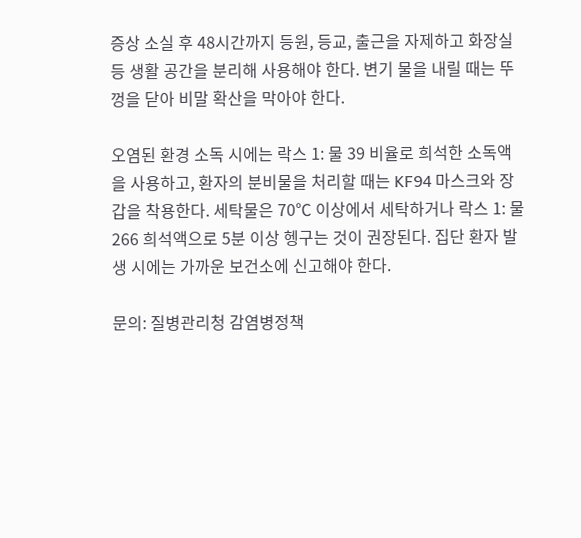증상 소실 후 48시간까지 등원, 등교, 출근을 자제하고 화장실 등 생활 공간을 분리해 사용해야 한다. 변기 물을 내릴 때는 뚜껑을 닫아 비말 확산을 막아야 한다.

오염된 환경 소독 시에는 락스 1: 물 39 비율로 희석한 소독액을 사용하고, 환자의 분비물을 처리할 때는 KF94 마스크와 장갑을 착용한다. 세탁물은 70℃ 이상에서 세탁하거나 락스 1: 물 266 희석액으로 5분 이상 헹구는 것이 권장된다. 집단 환자 발생 시에는 가까운 보건소에 신고해야 한다.

문의: 질병관리청 감염병정책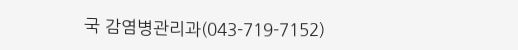국 감염병관리과(043-719-7152)